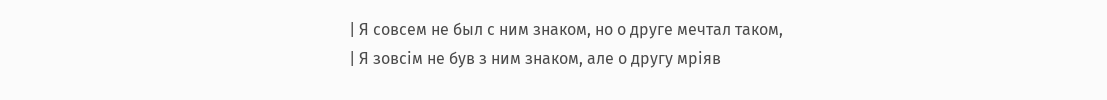| Я совсем не был с ним знаком, но о друге мечтал таком,
| Я зовсім не був з ним знаком, але о другу мріяв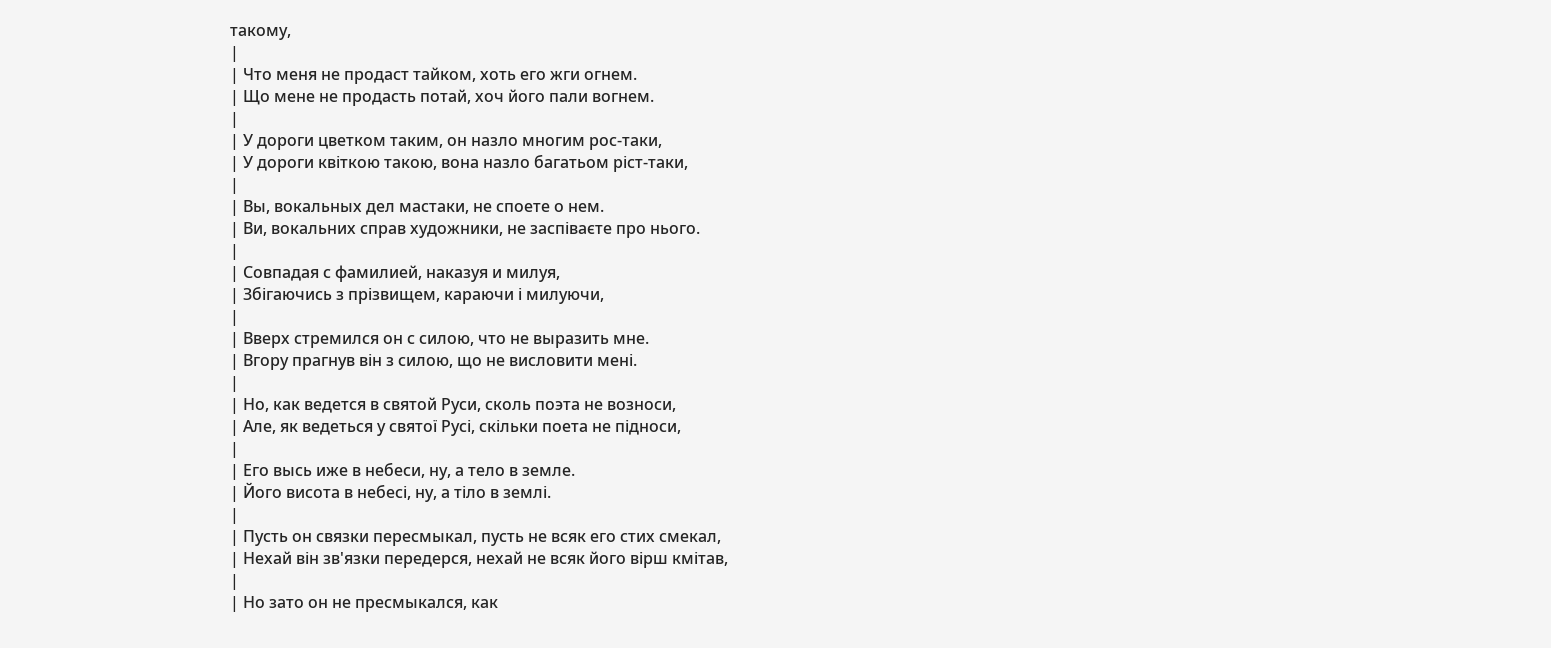такому,
|
| Что меня не продаст тайком, хоть его жги огнем.
| Що мене не продасть потай, хоч його пали вогнем.
|
| У дороги цветком таким, он назло многим рос-таки,
| У дороги квіткою такою, вона назло багатьом ріст-таки,
|
| Вы, вокальных дел мастаки, не споете о нем.
| Ви, вокальних справ художники, не заспіваєте про нього.
|
| Совпадая с фамилией, наказуя и милуя,
| Збігаючись з прізвищем, караючи і милуючи,
|
| Вверх стремился он с силою, что не выразить мне.
| Вгору прагнув він з силою, що не висловити мені.
|
| Но, как ведется в святой Руси, сколь поэта не возноси,
| Але, як ведеться у святої Русі, скільки поета не підноси,
|
| Его высь иже в небеси, ну, а тело в земле.
| Його висота в небесі, ну, а тіло в землі.
|
| Пусть он связки пересмыкал, пусть не всяк его стих смекал,
| Нехай він зв'язки передерся, нехай не всяк його вірш кмітав,
|
| Но зато он не пресмыкался, как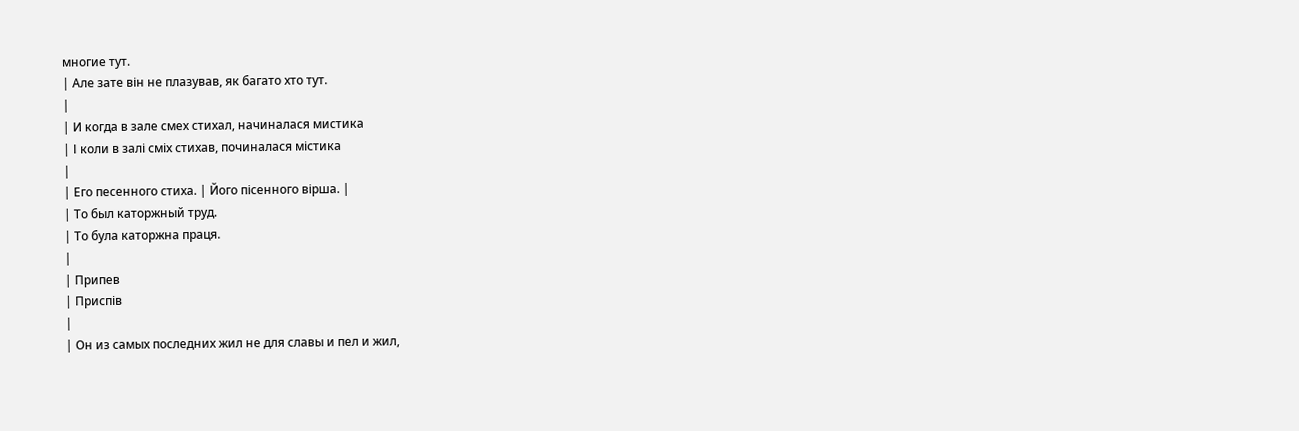многие тут.
| Але зате він не плазував, як багато хто тут.
|
| И когда в зале смех стихал, начиналася мистика
| І коли в залі сміх стихав, починалася містика
|
| Его песенного стиха. | Його пісенного вірша. |
| То был каторжный труд.
| То була каторжна праця.
|
| Припев
| Приспів
|
| Он из самых последних жил не для славы и пел и жил,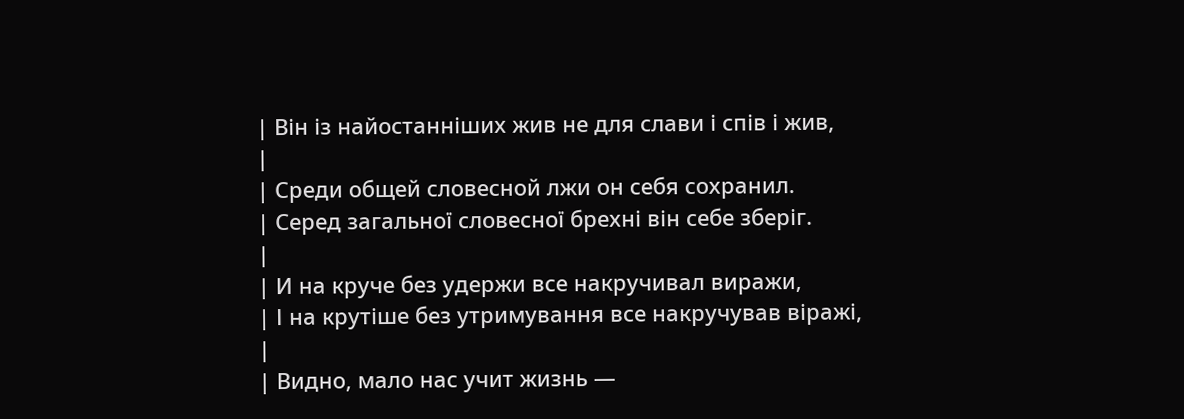| Він із найостанніших жив не для слави і спів і жив,
|
| Среди общей словесной лжи он себя сохранил.
| Серед загальної словесної брехні він себе зберіг.
|
| И на круче без удержи все накручивал виражи,
| І на крутіше без утримування все накручував віражі,
|
| Видно, мало нас учит жизнь —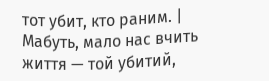тот убит, кто раним. | Мабуть, мало нас вчить життя — той убитий,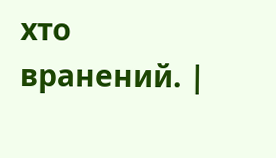хто вранений. |